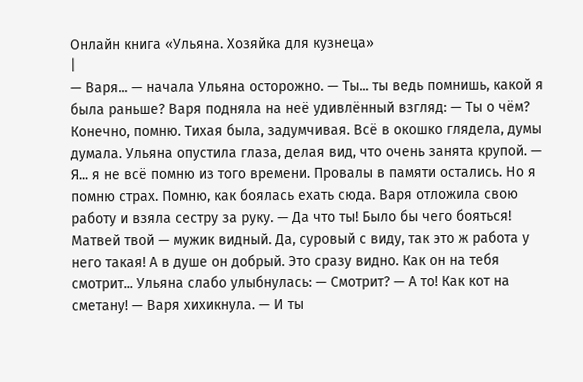Онлайн книга «Ульяна. Хозяйка для кузнеца»
|
— Варя... — начала Ульяна осторожно. — Ты... ты ведь помнишь, какой я была раньше? Варя подняла на неё удивлённый взгляд: — Ты о чём? Конечно, помню. Тихая была, задумчивая. Всё в окошко глядела, думы думала. Ульяна опустила глаза, делая вид, что очень занята крупой. — Я... я не всё помню из того времени. Провалы в памяти остались. Но я помню страх. Помню, как боялась ехать сюда. Варя отложила свою работу и взяла сестру за руку. — Да что ты! Было бы чего бояться! Матвей твой — мужик видный. Да, суровый с виду, так это ж работа у него такая! А в душе он добрый. Это сразу видно. Как он на тебя смотрит... Ульяна слабо улыбнулась: — Смотрит? — А то! Как кот на сметану! — Варя хихикнула. — И ты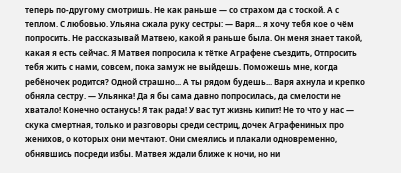теперь по-другому смотришь. Не как раньше — со страхом да с тоской. А с теплом. С любовью. Ульяна сжала руку сестры: — Варя... я хочу тебя кое о чём попросить. Не рассказывай Матвею, какой я раньше была. Он меня знает такой, какая я есть сейчас. Я Матвея попросила к тётке Аграфене съездить, Отпросить тебя жить с нами, совсем, пока замуж не выйдешь. Поможешь мне, когда ребёночек родится? Одной страшно... А ты рядом будешь... Варя ахнула и крепко обняла сестру. — Ульянка! Да я бы сама давно попросилась, да смелости не хватало! Конечно останусь! Я так рада! У вас тут жизнь кипит! Не то что у нас — скука смертная, только и разговоры среди сестриц, дочек Аграфениных про женихов, о которых они мечтают. Они смеялись и плакали одновременно, обнявшись посреди избы. Матвея ждали ближе к ночи, но ни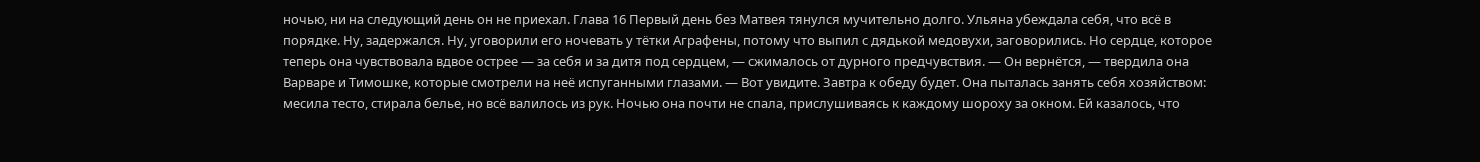ночью, ни на следующий день он не приехал. Глава 16 Первый день без Матвея тянулся мучительно долго. Ульяна убеждала себя, что всё в порядке. Ну, задержался. Ну, уговорили его ночевать у тётки Аграфены, потому что выпил с дядькой медовухи, заговорились. Но сердце, которое теперь она чувствовала вдвое острее — за себя и за дитя под сердцем, — сжималось от дурного предчувствия. — Он вернётся, — твердила она Варваре и Тимошке, которые смотрели на неё испуганными глазами. — Вот увидите. Завтра к обеду будет. Она пыталась занять себя хозяйством: месила тесто, стирала белье, но всё валилось из рук. Ночью она почти не спала, прислушиваясь к каждому шороху за окном. Ей казалось, что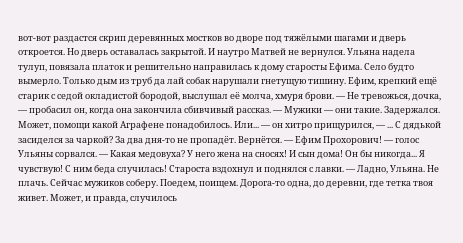вот-вот раздастся скрип деревянных мостков во дворе под тяжёлыми шагами и дверь откроется. Но дверь оставалась закрытой. И наутро Матвей не вернулся. Ульяна надела тулуп, повязала платок и решительно направилась к дому старосты Ефима. Село будто вымерло. Только дым из труб да лай собак нарушали гнетущую тишину. Ефим, крепкий ещё старик с седой окладистой бородой, выслушал её молча, хмуря брови. — Не тревожься, дочка, — пробасил он, когда она закончила сбивчивый рассказ. — Мужики — они такие. Задержался. Может, помощи какой Аграфене понадобилось. Или... — он хитро прищурился, — ... С дядькой засиделся за чаркой? За два дня-то не пропадёт. Вернётся. — Ефим Прохорович! — голос Ульяны сорвался. — Какая медовуха? У него жена на сносях! И сын дома! Он бы никогда... Я чувствую! С ним беда случилась! Староста вздохнул и поднялся с лавки. — Ладно, Ульяна. Не плачь. Сейчас мужиков соберу. Поедем, поищем. Дорога-то одна, до деревни, где тетка твоя живет. Может, и правда, случилось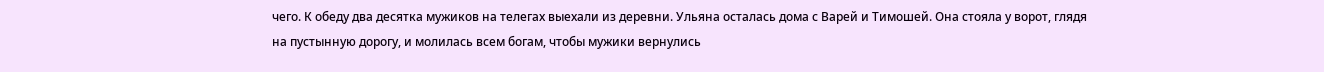чего. К обеду два десятка мужиков на телегах выехали из деревни. Ульяна осталась дома с Варей и Тимошей. Она стояла у ворот, глядя на пустынную дорогу, и молилась всем богам, чтобы мужики вернулись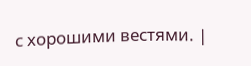с хорошими вестями. |